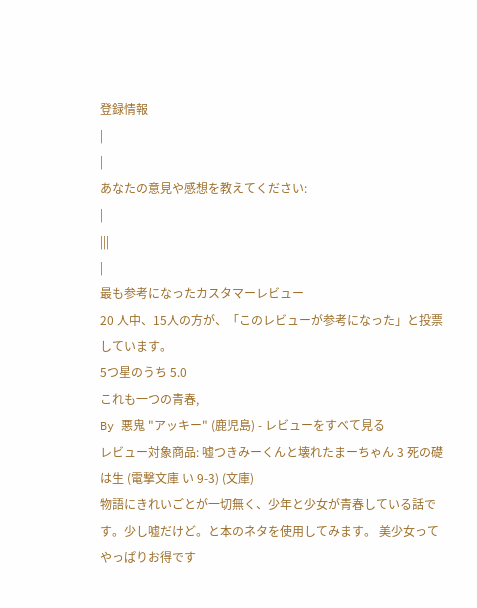登録情報
|
|
あなたの意見や感想を教えてください:
|
|||
|
最も参考になったカスタマーレビュー
20 人中、15人の方が、「このレビューが参考になった」と投票しています。
5つ星のうち 5.0
これも一つの青春,
By 悪鬼 "アッキー" (鹿児島) - レビューをすべて見る
レビュー対象商品: 嘘つきみーくんと壊れたまーちゃん 3 死の礎は生 (電撃文庫 い 9-3) (文庫)
物語にきれいごとが一切無く、少年と少女が青春している話です。少し嘘だけど。と本のネタを使用してみます。 美少女ってやっぱりお得です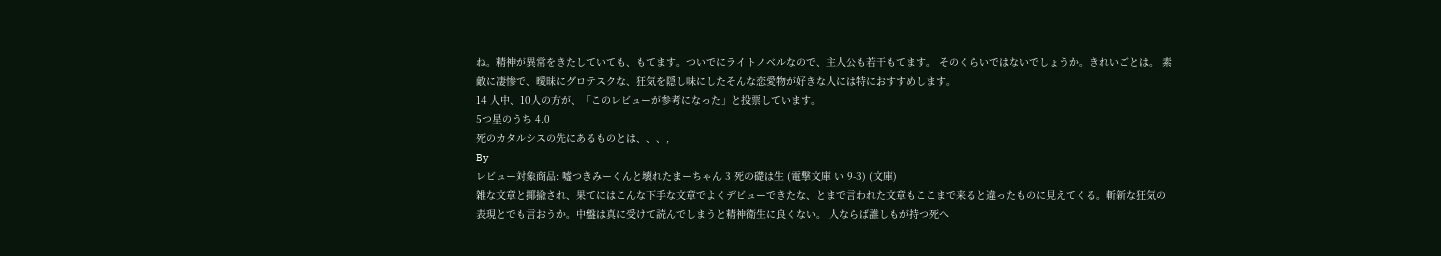ね。精神が異常をきたしていても、もてます。ついでにライトノベルなので、主人公も若干もてます。 そのくらいではないでしょうか。きれいごとは。 素敵に凄惨で、曖昧にグロテスクな、狂気を隠し味にしたそんな恋愛物が好きな人には特におすすめします。
14 人中、10人の方が、「このレビューが参考になった」と投票しています。
5つ星のうち 4.0
死のカタルシスの先にあるものとは、、、,
By
レビュー対象商品: 嘘つきみーくんと壊れたまーちゃん 3 死の礎は生 (電撃文庫 い 9-3) (文庫)
雑な文章と揶揄され、果てにはこんな下手な文章でよくデビューできたな、とまで言われた文章もここまで来ると違ったものに見えてくる。斬新な狂気の表現とでも言おうか。中盤は真に受けて読んでしまうと精神衛生に良くない。 人ならば誰しもが持つ死へ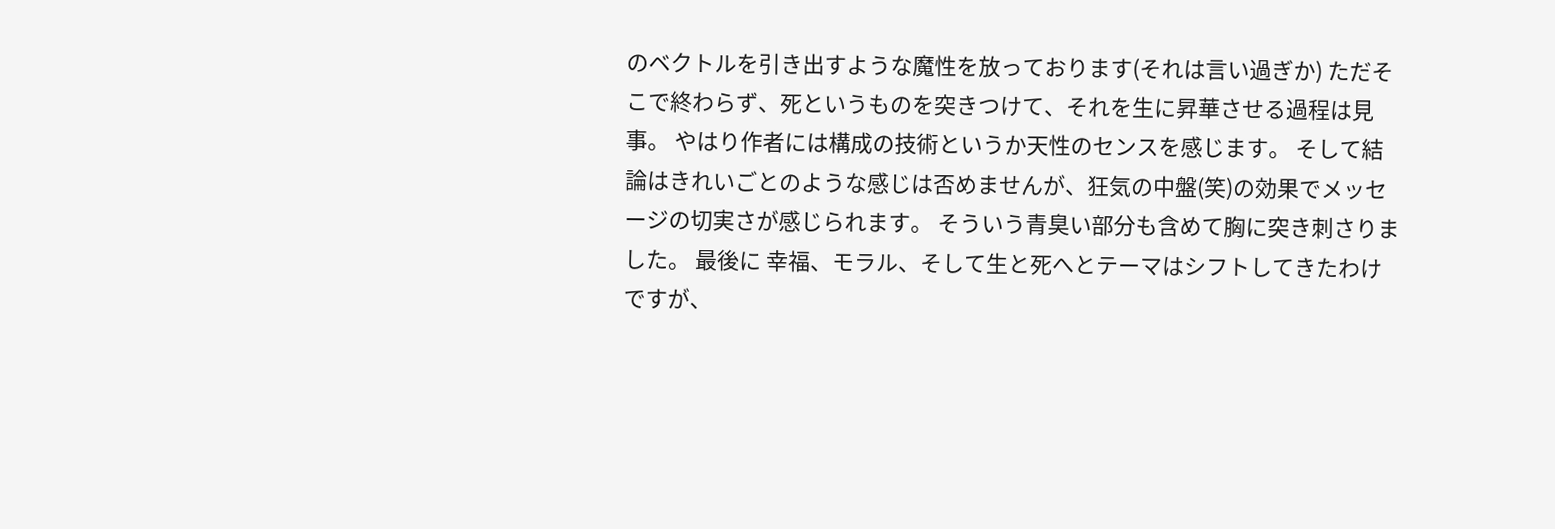のベクトルを引き出すような魔性を放っております(それは言い過ぎか) ただそこで終わらず、死というものを突きつけて、それを生に昇華させる過程は見事。 やはり作者には構成の技術というか天性のセンスを感じます。 そして結論はきれいごとのような感じは否めませんが、狂気の中盤(笑)の効果でメッセージの切実さが感じられます。 そういう青臭い部分も含めて胸に突き刺さりました。 最後に 幸福、モラル、そして生と死へとテーマはシフトしてきたわけですが、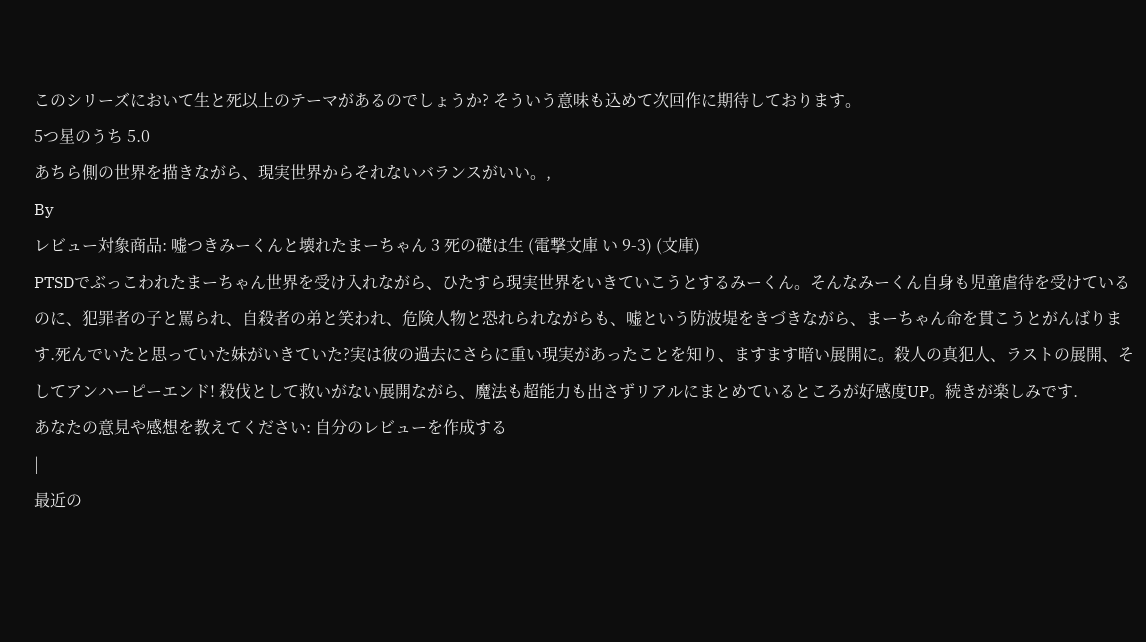このシリーズにおいて生と死以上のテーマがあるのでしょうか? そういう意味も込めて次回作に期待しております。
5つ星のうち 5.0
あちら側の世界を描きながら、現実世界からそれないバランスがいい。,
By
レビュー対象商品: 嘘つきみーくんと壊れたまーちゃん 3 死の礎は生 (電撃文庫 い 9-3) (文庫)
PTSDでぶっこわれたまーちゃん世界を受け入れながら、ひたすら現実世界をいきていこうとするみーくん。そんなみーくん自身も児童虐待を受けているのに、犯罪者の子と罵られ、自殺者の弟と笑われ、危険人物と恐れられながらも、嘘という防波堤をきづきながら、まーちゃん命を貫こうとがんばります.死んでいたと思っていた妹がいきていた?実は彼の過去にさらに重い現実があったことを知り、ますます暗い展開に。殺人の真犯人、ラストの展開、そしてアンハーピーエンド! 殺伐として救いがない展開ながら、魔法も超能力も出さずリアルにまとめているところが好感度UP。続きが楽しみです.
あなたの意見や感想を教えてください: 自分のレビューを作成する
|
最近の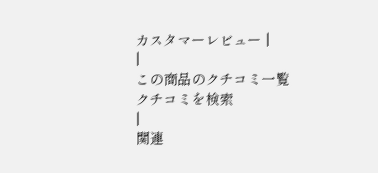カスタマーレビュー |
|
この商品のクチコミ一覧
クチコミを検索
|
関連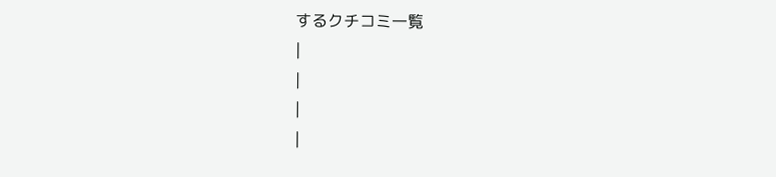するクチコミ一覧
|
|
|
|